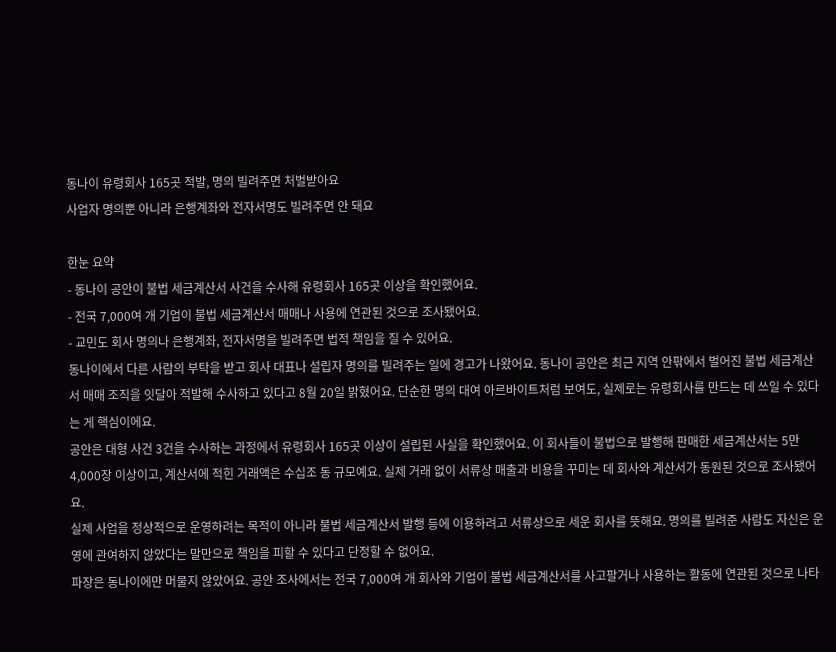동나이 유령회사 165곳 적발, 명의 빌려주면 처벌받아요
사업자 명의뿐 아니라 은행계좌와 전자서명도 빌려주면 안 돼요

한눈 요약
- 동나이 공안이 불법 세금계산서 사건을 수사해 유령회사 165곳 이상을 확인했어요.
- 전국 7,000여 개 기업이 불법 세금계산서 매매나 사용에 연관된 것으로 조사됐어요.
- 교민도 회사 명의나 은행계좌, 전자서명을 빌려주면 법적 책임을 질 수 있어요.
동나이에서 다른 사람의 부탁을 받고 회사 대표나 설립자 명의를 빌려주는 일에 경고가 나왔어요. 동나이 공안은 최근 지역 안팎에서 벌어진 불법 세금계산서 매매 조직을 잇달아 적발해 수사하고 있다고 8월 20일 밝혔어요. 단순한 명의 대여 아르바이트처럼 보여도, 실제로는 유령회사를 만드는 데 쓰일 수 있다는 게 핵심이에요.
공안은 대형 사건 3건을 수사하는 과정에서 유령회사 165곳 이상이 설립된 사실을 확인했어요. 이 회사들이 불법으로 발행해 판매한 세금계산서는 5만4,000장 이상이고, 계산서에 적힌 거래액은 수십조 동 규모예요. 실제 거래 없이 서류상 매출과 비용을 꾸미는 데 회사와 계산서가 동원된 것으로 조사됐어요.
실제 사업을 정상적으로 운영하려는 목적이 아니라 불법 세금계산서 발행 등에 이용하려고 서류상으로 세운 회사를 뜻해요. 명의를 빌려준 사람도 자신은 운영에 관여하지 않았다는 말만으로 책임을 피할 수 있다고 단정할 수 없어요.
파장은 동나이에만 머물지 않았어요. 공안 조사에서는 전국 7,000여 개 회사와 기업이 불법 세금계산서를 사고팔거나 사용하는 활동에 연관된 것으로 나타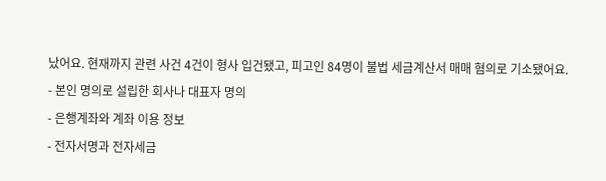났어요. 현재까지 관련 사건 4건이 형사 입건됐고, 피고인 84명이 불법 세금계산서 매매 혐의로 기소됐어요.
- 본인 명의로 설립한 회사나 대표자 명의
- 은행계좌와 계좌 이용 정보
- 전자서명과 전자세금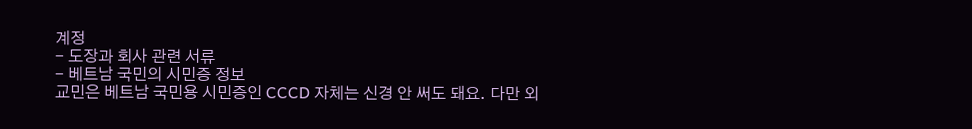계정
- 도장과 회사 관련 서류
- 베트남 국민의 시민증 정보
교민은 베트남 국민용 시민증인 CCCD 자체는 신경 안 써도 돼요. 다만 외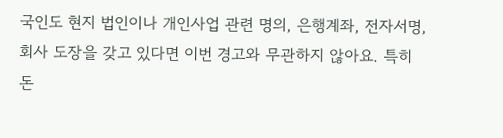국인도 현지 법인이나 개인사업 관련 명의, 은행계좌, 전자서명, 회사 도장을 갖고 있다면 이번 경고와 무관하지 않아요. 특히 돈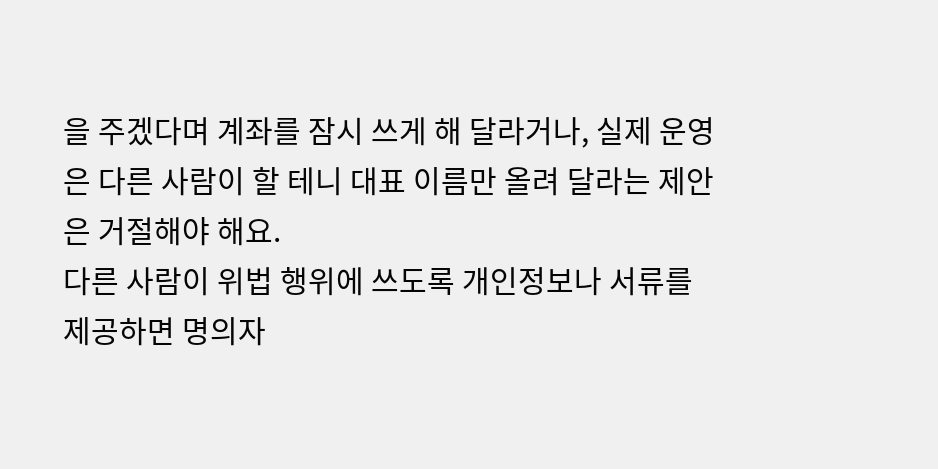을 주겠다며 계좌를 잠시 쓰게 해 달라거나, 실제 운영은 다른 사람이 할 테니 대표 이름만 올려 달라는 제안은 거절해야 해요.
다른 사람이 위법 행위에 쓰도록 개인정보나 서류를 제공하면 명의자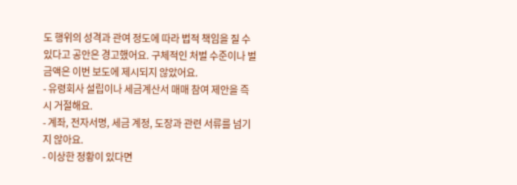도 행위의 성격과 관여 정도에 따라 법적 책임을 질 수 있다고 공안은 경고했어요. 구체적인 처벌 수준이나 벌금액은 이번 보도에 제시되지 않았어요.
- 유령회사 설립이나 세금계산서 매매 참여 제안을 즉시 거절해요.
- 계좌, 전자서명, 세금 계정, 도장과 관련 서류를 넘기지 않아요.
- 이상한 정황이 있다면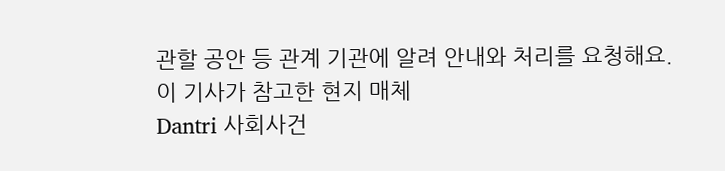관할 공안 등 관계 기관에 알려 안내와 처리를 요청해요.
이 기사가 참고한 현지 매체
Dantri 사회사건